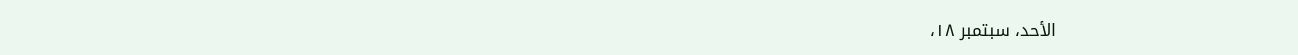الأحد، سبتمبر ١٨،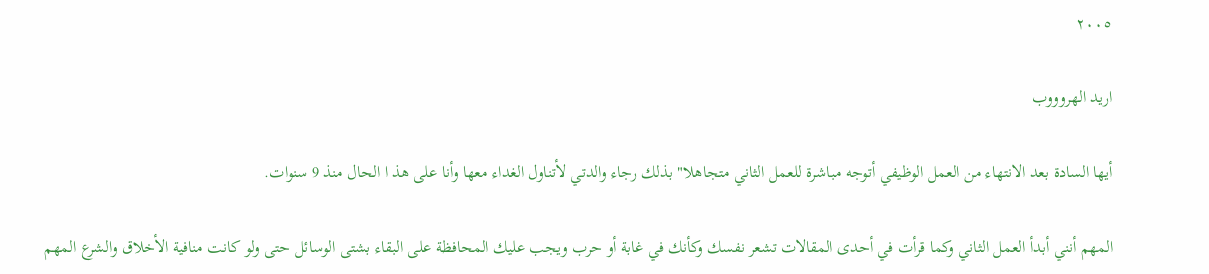٢٠٠٥

اريد الهروووب

أيها السادة بعد الانتهاء من العمل الوظيفي أتوجه مباشرة للعمل الثاني متجاهلا" بذلك رجاء والدتي لأتناول الغداء معها وأنا على هذ ا الحال منذ 9 سنوات.

المهم أنني أبدأ العمل الثاني وكما قرأت في أحدى المقالات تشعر نفسك وكأنك في غابة أو حرب ويجب عليك المحافظة على البقاء بشتى الوسائل حتى ولو كانت منافية الأخلاق والشرع المهم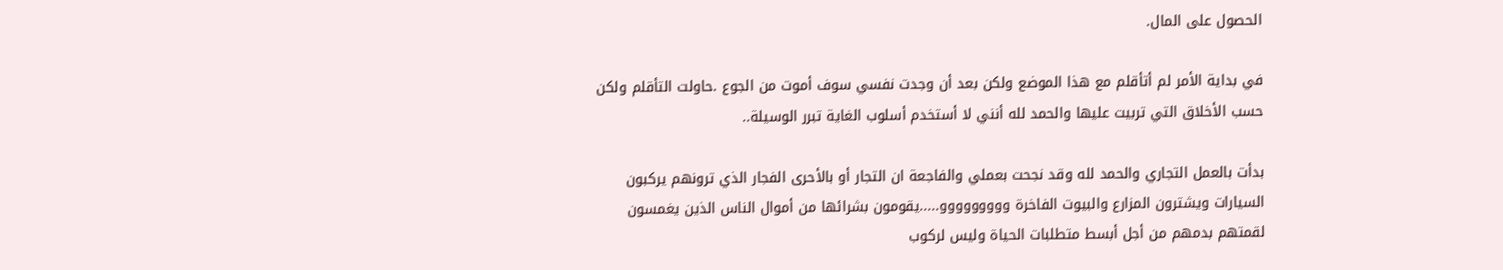الحصول على المال.

في بداية الأمر لم أتأقلم مع هذا الموضع ولكن بعد أن وجدت نفسي سوف أموت من الجوع .حاولت التأقلم ولكن حسب الأخلاق التي تربيت عليها والحمد لله أنني لا أستخدم أسلوب الغاية تبرر الوسيلة..

بدأت بالعمل التجاري والحمد لله وقد نجحت بعملي والفاجعة ان التجار أو بالأحرى الفجار الذي ترونهم يركبون السيارات ويشترون المزارع والبيوت الفاخرة ووووووووو.....يقومون بشرائها من أموال الناس الذين يغمسون لقمتهم بدمهم من أجل أبسط متطلبات الحياة وليس لركوب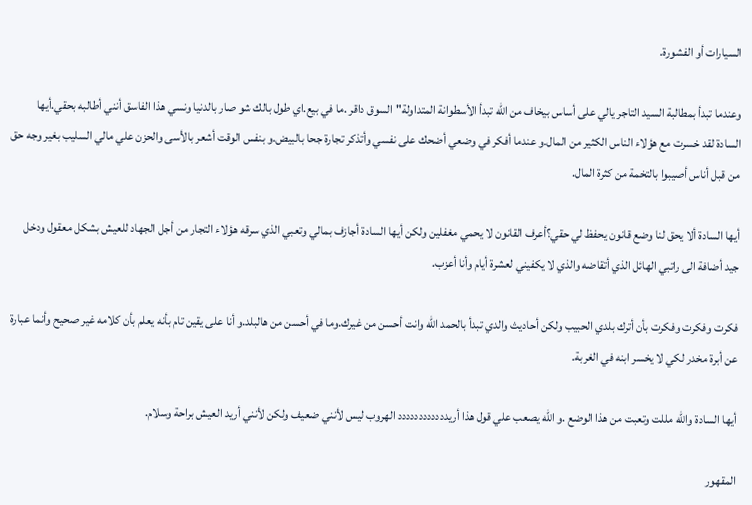السيارات أو الفشورة.

وعندما تبدأ بمطالبة السيد التاجر يالي على أساس بيخاف من الله تبدأ الأسطوانة المتداولة"السوق داقر .ما في بيع.اي طول بالك شو صار بالدنيا ونسي هذا الفاسق أنني أطالبه بحقي.أيها السادة لقد خسرت مع هؤلاء الناس الكثير من المال.و عندما أفكر في وضعي أضحك على نفسي وأتذكر تجارة جحا بالبيض.و بنفس الوقت أشعر بالأسى والحزن علي مالي السليب بغير وجه حق من قبل أناس أصيبوا بالتخمة من كثرة المال.

أيها السادة ألا يحق لنا وضع قانون يحفظ لي حقي؟أعرف القانون لا يحمي مغفلين ولكن أيها السادة أجازف بمالي وتعبي الذي سرقه هؤلاء التجار من أجل الجهاد للعيش بشكل معقول ودخل جيد أضافة الى راتبي الهائل الذي أتقاضه والذي لا يكفيني لعشرة أيام وأنا أعزب.

فكرت وفكرت وفكرت بأن أترك بلدي الحبيب ولكن أحاديث والدي تبدأ بالحمد الله وانت أحسن من غيرك.وما في أحسن من هالبلد.و أنا على يقين تام بأنه يعلم بأن كلامه غير صحيح وأنما عبارة عن أبرة مخدر لكي لا يخسر ابنه في الغربة.

أيها السادة والله مللت وتعبت من هذا الوضع .و الله يصعب علي قول هذا أريدددددددددددد الهروب ليس لأنني ضعيف ولكن لأنني أريد العيش براحة وسلام.

المقهور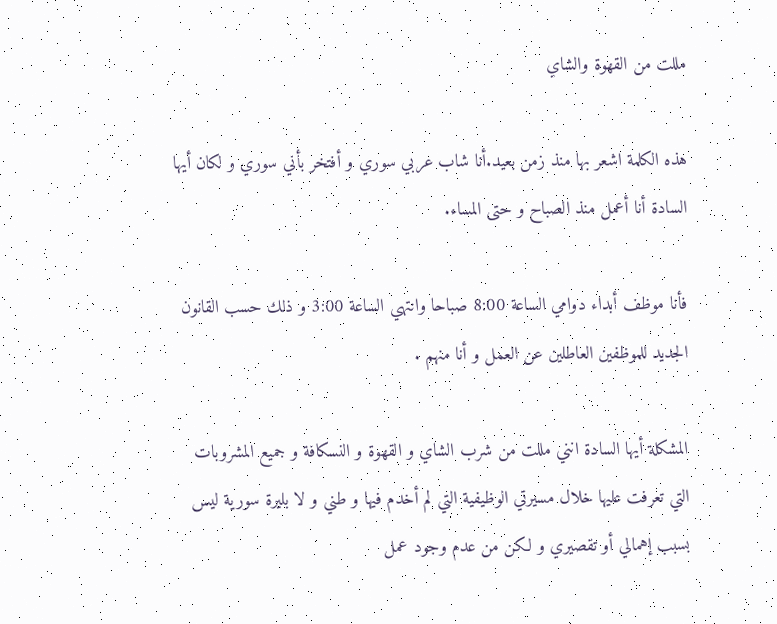مللت من القهوة والشاي

هذه الكلمة اشعر بها منذ زمن بعيد.أنا شاب عربي سوري و أفتخر بأني سوري و لكان أيها السادة أنا أعمل منذ الصباح و حتى المساء.

فأنا موظف أبداء دوامي الساعة 8:00 صباحا وانتهي الساعة 3:00 و ذلك حسب القانون الجديد للموظفين العاطلين عن العمل و أنا منهم .

المشكلة أيها السادة انني مللت من شرب الشاي و القهوة و النسكافة و جميع المشروبات التي تعرفت عليها خلال مسيرتي الوظيفية التي لم أخدم فيها و طني و لا بليرة سورية ليس بسبب إهمالي أو تقصيري و لكن من عدم وجود عمل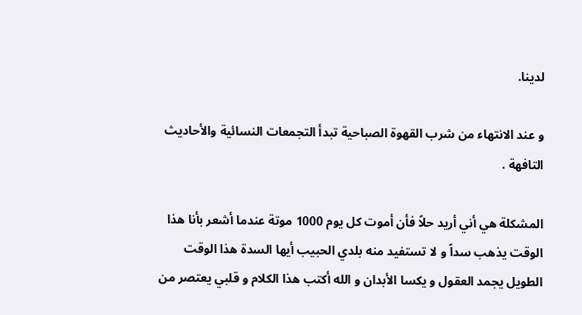لدينا.

و عند الانتهاء من شرب القهوة الصباحية تبدأ التجمعات النسائية والأحاديث التافهة .

المشكلة هي أني أريد حلاً فأن أموت كل يوم 1000 موتة عندما أشعر بأنا هذا الوقت يذهب سداً و لا تستفيد منه بلدي الحبيب أيها السدة هذا الوقت الطويل يجمد العقول و يكسا الأبدان و الله أكتب هذا الكلام و قلبي يعتصر من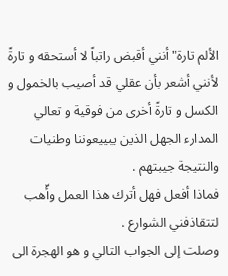الألم تارة" أنني أقبض راتباً لا أستحقه و تارةً لأنني أشعر بأن عقلي قد أصيب بالخمول و الكسل و تارةً أخرى من فوقية و تعالي المدارء الجهل الذين يبييعوننا وطنيات والنتيجة جيبتهم .
فماذا أفعل فهل أترك هذا العمل وأّهب لتتقاذفني الشوارع .
وصلت إلى الجواب التالي و هو الهجرة الى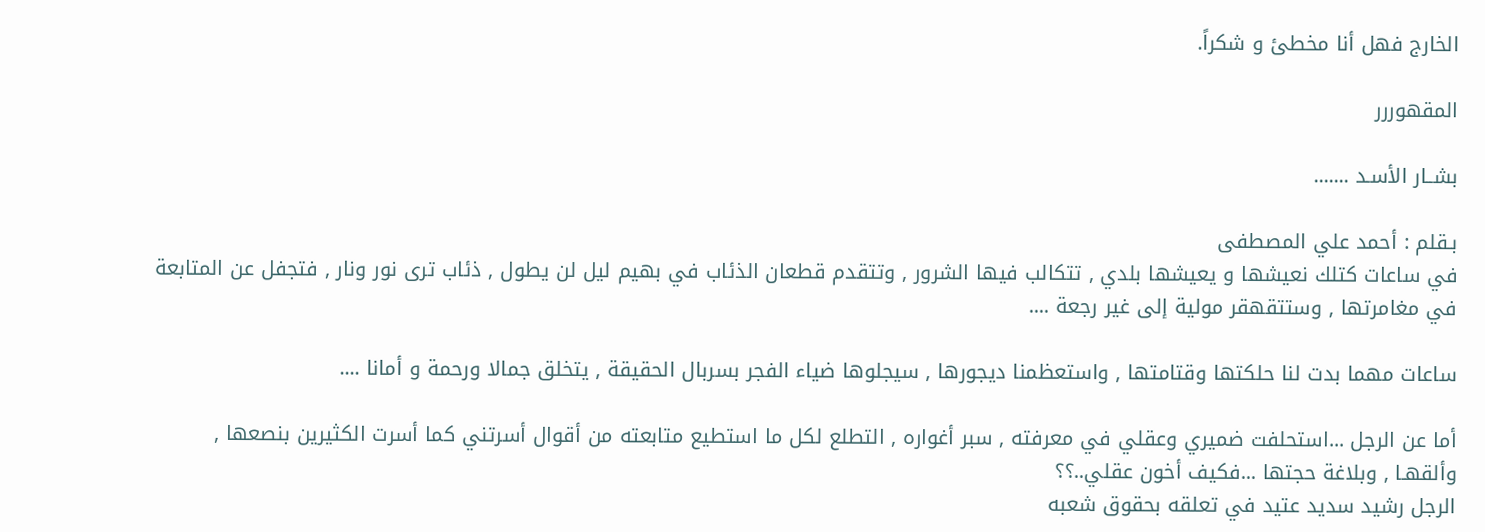الخارج فهل أنا مخطئ و شكراً.

المقهوررر

بشــار الأسـد .......

بـقلم : أحمد علي المصطفى
في ساعات كتلك نعيشها و يعيشها بلدي , تتكالب فيها الشرور , وتتقدم قطعان الذئاب في بهيم ليل لن يطول , ذئاب ترى نور ونار , فتجفل عن المتابعة في مغامرتها , وستتقهقر مولية إلى غير رجعة ....

ساعات مهما بدت لنا حلكتها وقتامتها , واستعظمنا ديجورها , سيجلوها ضياء الفجر بسربال الحقيقة , يتخلق جمالا ورحمة و أمانا ....

أما عن الرجل ...استحلفت ضميري وعقلي في معرفته , سبر أغواره , التطلع لكل ما استطيع متابعته من أقوال أسرتني كما أسرت الكثيرين بنصعها , وألقهـا , وبلاغة حجتها ...فكيف أخون عقلي..؟؟
الرجل رشيد سديد عتيد في تعلقه بحقوق شعبه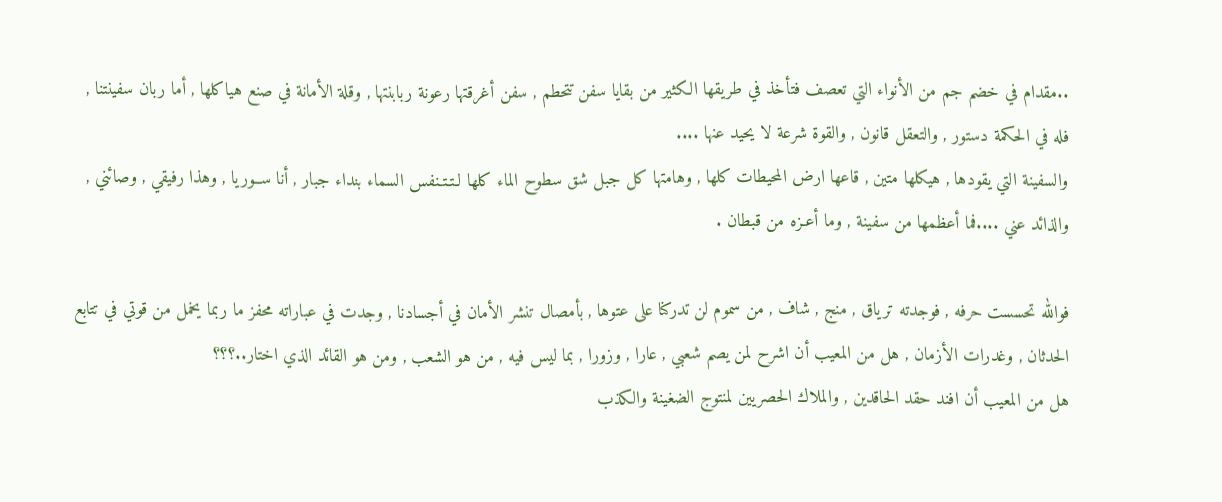..مقدام في خضم جم من الأنواء التي تعصف فتأخذ في طريقها الكثير من بقايا سفن تتحطم , سفن أغرقتها رعونة ربابنتها , وقلة الأمانة في صنع هياكلها , أما ربان سفينتنا , فله في الحكمة دستور , والتعقل قانون , والقوة شرعة لا يحيد عنها ....
والسفينة التي يقودها , هيكلها متين , قاعها ارض المحيطات كلها , وهامتها كل جبل شق سطوح الماء كلها لـتـتـنفس السماء بنداء جبار , أنا ســوريا , وهذا رفيقي , وصائني , والذائد عني ....فما أعظمها من سفينة , وما أعـزه من قبطان .

فوالله تحسست حرفه , فوجدته ترياق , منج , شاف , من سموم لن تدركنا على عتوها , بأمصال تنشر الأمان في أجسادنا , وجدت في عباراته محفز ما ربما يخمل من قوتي في تتابع الحدثان , وغدرات الأزمان , هل من المعيب أن اشرح لمن يصم شعبي , عارا , وزورا , بما ليس فيه , من هو الشعب , ومن هو القائد الذي اختار..؟؟؟
هل من المعيب أن افند حقد الحاقدين , والملاك الحصريين لمنتوج الضغينة والكذب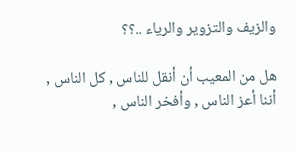والزيف والتزوير والرياء ..؟؟

هل من المعيب أن أنقل للناس , كل الناس , أننا أعز الناس , وأفخر الناس ,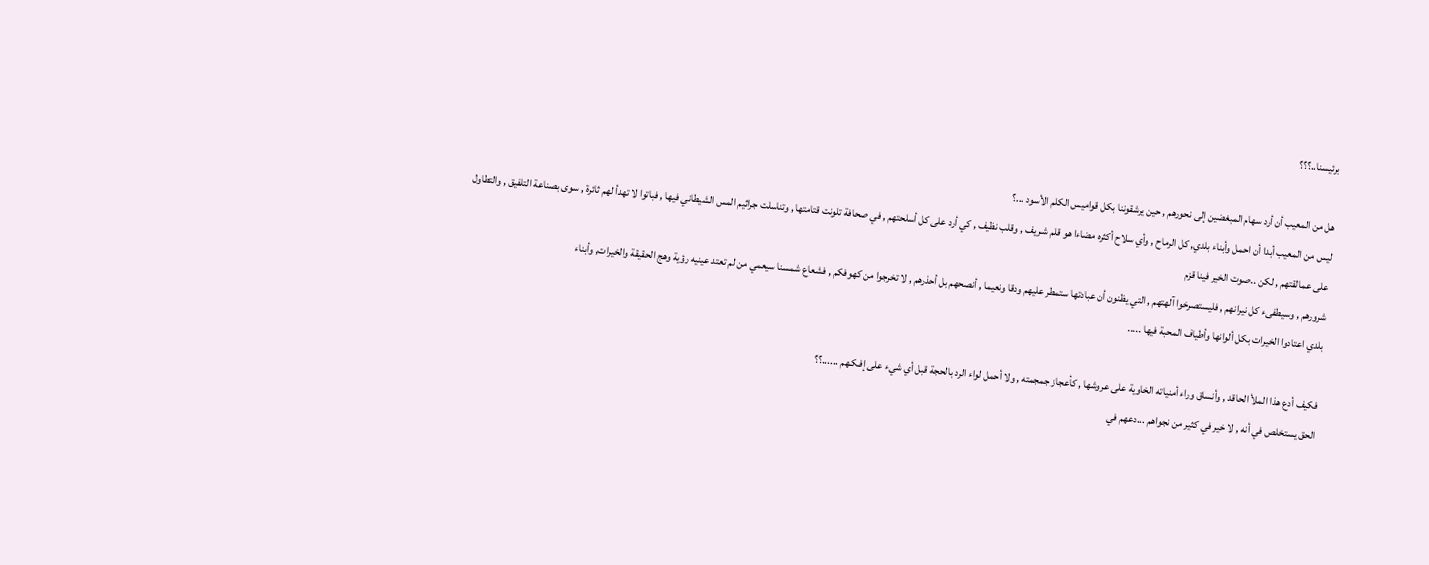برئيسنا..؟؟؟

هل من المعيب أن أرد سهام المبغضين إلى نحورهم , حين يرشقوننا بكل قواميس الكلم الأسود ...؟
ليس من المعيب أبدا أن احمل وأبناء بلدي, كل الرماح , وأي سلاح أكثره مضاءا هو قلم شـريف , وقلب نظيف , كي أرد على كل أسلحتهم , في صحافة تلونت قتامتها , وتناسلت جراثيم المس الشيطاني فيها , فباتوا لا تهدأ لهم ثائرة , سوى بصناعة التلفيق , والتطاول على عمالقتهم , لكن ..صوت الخير فينا قزم
شرورهم , وسيطفىء كل نيرانهم , فليستصرخوا آلهتهم , التي يظنون أن عبادتها ستمطر عليهم ودقا ونعيما , أنصحهم بل أحذرهم , لا تخرجوا من كهوفكم , فشعاع شمسنا سيعمي من لم تعتد عينيه رؤية وهج الحقيقة والخيرات, وأبناء
بلدي اعتادوا الخيرات بكل ألوانها وأطياف المحبة فيها .....

فكيف أدع هذا الملأ الحاقد , وأنساق وراء أمنياته الخاوية على عروشها , كأعجاز جمجمته , ولا أحمل لواء الرد بالحجة قبل أي شيء على إفـكـهم ......؟؟
الحق يستخلص في أنه , لا خير في كثير من نجواهم ...دعهم في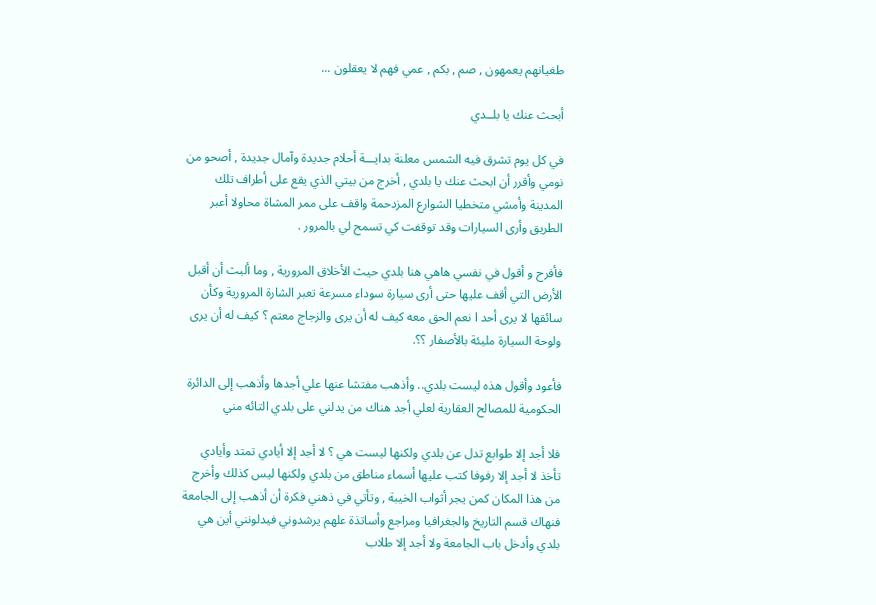طغيانهم يعمهون , صم , بكم , عمي فهم لا يعقلون ...

أبحث عنك يا بلــدي

في كل يوم تشرق فيه الشمس معلنة بدايـــة أحلام جديدة وآمال جديدة , أصحو من نومي وأقرر أن ابحث عنك يا بلدي , أخرج من بيتي الذي يقع على أطراف تلك المدينة وأمشي متخطيا الشوارع المزدحمة واقف على ممر المشاة محاولا أعبر الطريق وأرى السيارات وقد توقفت كي تسمح لي بالمرور .

فأفرح و أقول في نفسي هاهي هنا بلدي حيث الأخلاق المرورية , وما ألبث أن أقبل الأرض التي أقف عليها حتى أرى سيارة سوداء مسرعة تعبر الشارة المرورية وكأن سائقها لا يرى أحد ا نعم الحق معه كيف له أن يرى والزجاج معتم ؟ كيف له أن يرى ولوحة السيارة مليئة بالأصفار ؟؟.

فأعود وأقول هذه ليست بلدي.. وأذهب مفتشا عنها علي أجدها وأذهب إلى الدائرة الحكومية للمصالح العقارية لعلي أجد هناك من يدلني على بلدي التائه مني

فلا أجد إلا طوابع تدل عن بلدي ولكنها ليست هي ؟ لا أجد إلا أيادي تمتد وأيادي تأخذ لا أجد إلا رفوفا كتب عليها أسماء مناطق من بلدي ولكنها ليس كذلك وأخرج من هذا المكان كمن يجر أثواب الخيبة , وتأتي في ذهني فكرة أن أذهب إلى الجامعة فنهاك قسم التاريخ والجغرافيا ومراجع وأساتذة علهم يرشدوني فيدلونني أين هي بلدي وأدخل باب الجامعة ولا أجد إلا طلاب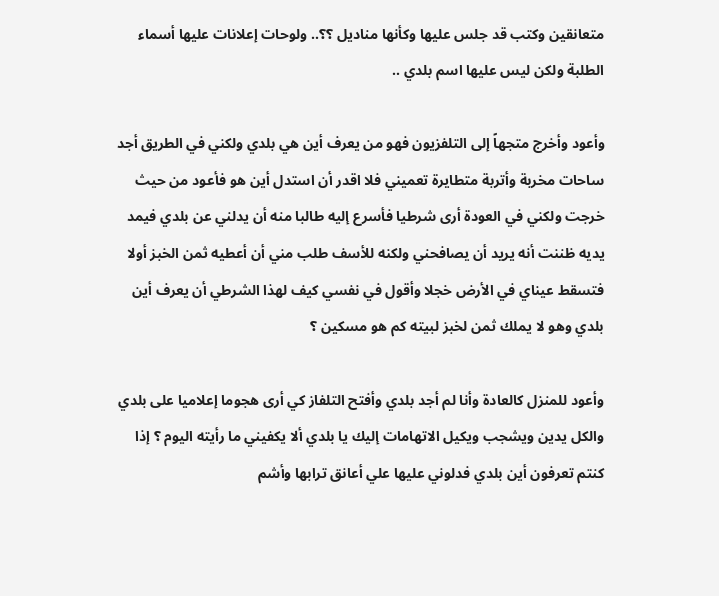متعانقين وكتب قد جلس عليها وكأنها مناديل ؟؟.. ولوحات إعلانات عليها أسماء الطلبة ولكن ليس عليها اسم بلدي ..

وأعود وأخرج متجهاً إلى التلفزيون فهو من يعرف أين هي بلدي ولكني في الطريق أجد ساحات مخربة وأتربة متطايرة تعميني فلا اقدر أن استدل أين هو فأعود من حيث خرجت ولكني في العودة أرى شرطيا فأسرع إليه طالبا منه أن يدلني عن بلدي فيمد يديه ظننت أنه يريد أن يصافحني ولكنه للأسف طلب مني أن أعطيه ثمن الخبز أولا فتسقط عيناي في الأرض خجلا وأقول في نفسي كيف لهذا الشرطي أن يعرف أين بلدي وهو لا يملك ثمن لخبز لبيته كم هو مسكين ؟‍‍‍‍‍

وأعود للمنزل كالعادة وأنا لم أجد بلدي وأفتح التلفاز كي أرى هجوما إعلاميا على بلدي والكل يدين ويشجب ويكيل الاتهامات إليك يا بلدي ألا يكفيني ما رأيته اليوم ؟ إذا كنتم تعرفون أين بلدي فدلوني عليها علي أعانق ترابها وأشم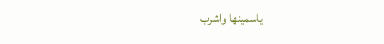ياسمينها واشرب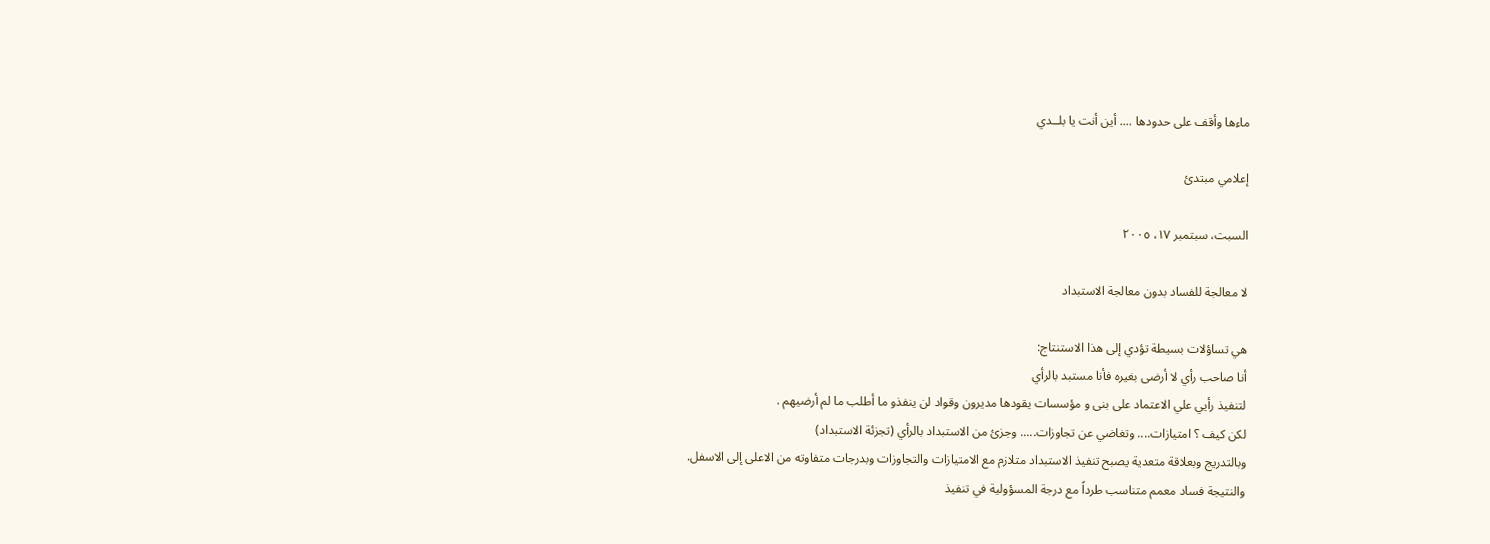ماءها وأقف على حدودها .... أين أنت يا بلــدي

إعلامي مبتدئ

السبت، سبتمبر ١٧، ٢٠٠٥

لا معالجة للفساد بدون معالجة الاستبداد

هي تساؤلات بسيطة تؤدي إلى هذا الاستنتاج:
أنا صاحب رأي لا أرضى بغيره فأنا مستبد بالرأي
لتنفيذ رأيي علي الاعتماد على بنى و مؤسسات يقودها مديرون وقواد لن ينفذو ما أطلب ما لم أرضيهم .
لكن كيف ؟ امتيازات.... وتغاضي عن تجاوزات..... وجزئ من الاستبداد بالرأي (تجزئة الاستبداد)
وبالتدريج وبعلاقة متعدية يصبح تنفيذ الاستبداد متلازم مع الامتيازات والتجاوزات وبدرجات متفاوته من الاعلى إلى الاسفل.
والنتيجة فساد معمم متناسب طرداً مع درجة المسؤولية في تنفيذ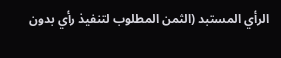الرأي المستبد (الثمن المطلوب لتنفيذ رأي بدون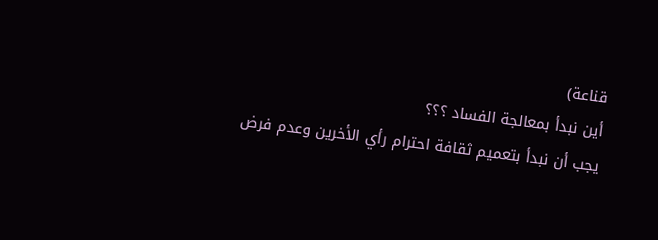قناعة)
أين نبدأ بمعالجة الفساد ؟؟؟
يجب أن نبدأ بتعميم ثقافة احترام رأي الأخرين وعدم فرض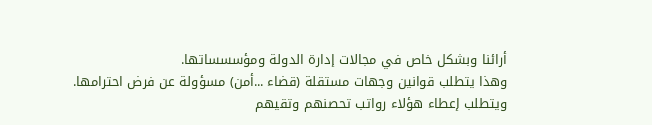أرائنا وبشكل خاص في مجالات إدارة الدولة ومؤسسساتها.
وهذا يتطلب قوانين وجهات مستقلة (قضاء ...أمن) مسؤولة عن فرض احترامها.
ويتطلب إعطاء هؤلاء رواتب تحصنهم وتقيهم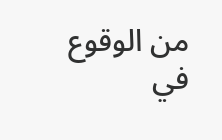من الوقوع في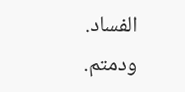الفساد.
ودمتم.